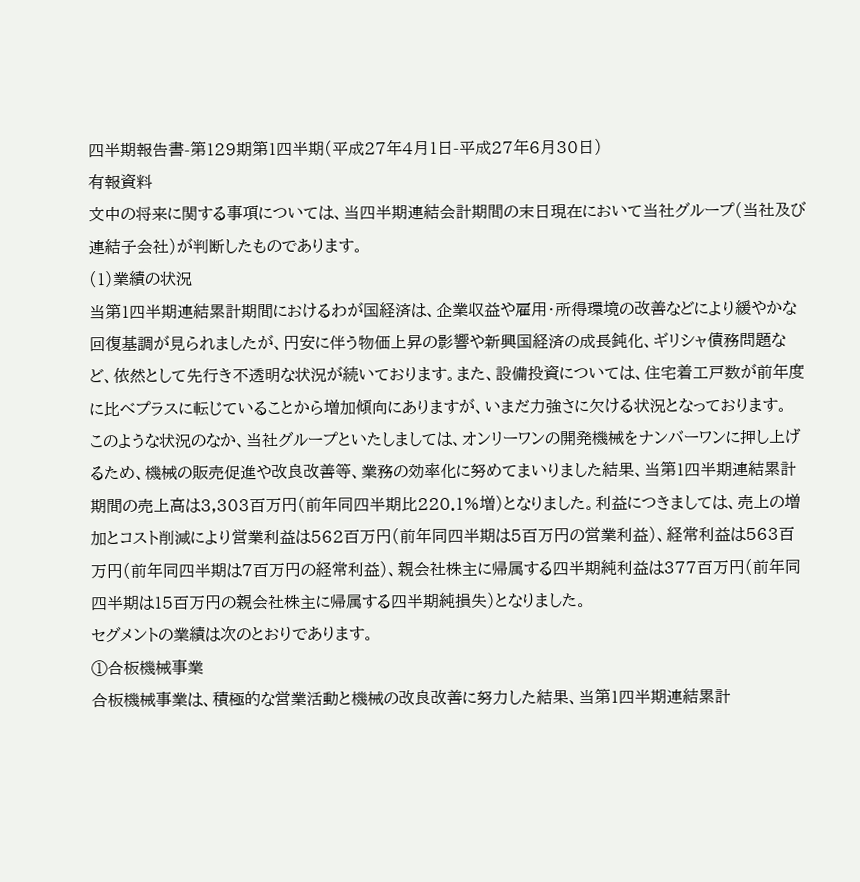四半期報告書-第129期第1四半期(平成27年4月1日-平成27年6月30日)
有報資料
文中の将来に関する事項については、当四半期連結会計期間の末日現在において当社グループ(当社及び連結子会社)が判断したものであります。
(1)業績の状況
当第1四半期連結累計期間におけるわが国経済は、企業収益や雇用・所得環境の改善などにより緩やかな回復基調が見られましたが、円安に伴う物価上昇の影響や新興国経済の成長鈍化、ギリシャ債務問題など、依然として先行き不透明な状況が続いております。また、設備投資については、住宅着工戸数が前年度に比べプラスに転じていることから増加傾向にありますが、いまだ力強さに欠ける状況となっております。
このような状況のなか、当社グループといたしましては、オンリーワンの開発機械をナンバーワンに押し上げるため、機械の販売促進や改良改善等、業務の効率化に努めてまいりました結果、当第1四半期連結累計期間の売上高は3,303百万円(前年同四半期比220.1%増)となりました。利益につきましては、売上の増加とコスト削減により営業利益は562百万円(前年同四半期は5百万円の営業利益)、経常利益は563百万円(前年同四半期は7百万円の経常利益)、親会社株主に帰属する四半期純利益は377百万円(前年同四半期は15百万円の親会社株主に帰属する四半期純損失)となりました。
セグメントの業績は次のとおりであります。
①合板機械事業
合板機械事業は、積極的な営業活動と機械の改良改善に努力した結果、当第1四半期連結累計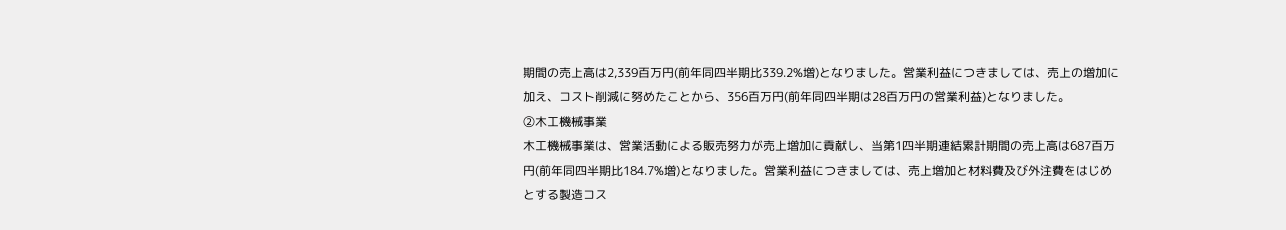期間の売上高は2,339百万円(前年同四半期比339.2%増)となりました。営業利益につきましては、売上の増加に加え、コスト削減に努めたことから、356百万円(前年同四半期は28百万円の営業利益)となりました。
②木工機械事業
木工機械事業は、営業活動による販売努力が売上増加に貢献し、当第1四半期連結累計期間の売上高は687百万円(前年同四半期比184.7%増)となりました。営業利益につきましては、売上増加と材料費及び外注費をはじめとする製造コス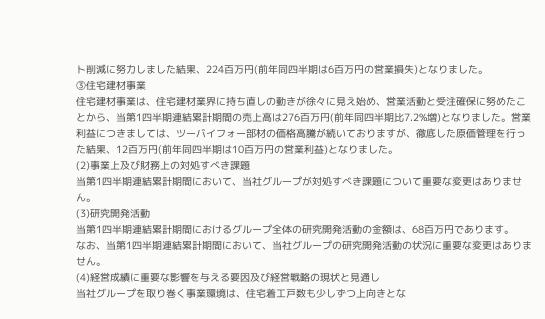ト削減に努力しました結果、224百万円(前年同四半期は6百万円の営業損失)となりました。
③住宅建材事業
住宅建材事業は、住宅建材業界に持ち直しの動きが徐々に見え始め、営業活動と受注確保に努めたことから、当第1四半期連結累計期間の売上高は276百万円(前年同四半期比7.2%増)となりました。営業利益につきましては、ツーバイフォー部材の価格高騰が続いておりますが、徹底した原価管理を行った結果、12百万円(前年同四半期は10百万円の営業利益)となりました。
(2)事業上及び財務上の対処すべき課題
当第1四半期連結累計期間において、当社グループが対処すべき課題について重要な変更はありません。
(3)研究開発活動
当第1四半期連結累計期間におけるグループ全体の研究開発活動の金額は、68百万円であります。
なお、当第1四半期連結累計期間において、当社グループの研究開発活動の状況に重要な変更はありません。
(4)経営成績に重要な影響を与える要因及び経営戦略の現状と見通し
当社グループを取り巻く事業環境は、住宅着工戸数も少しずつ上向きとな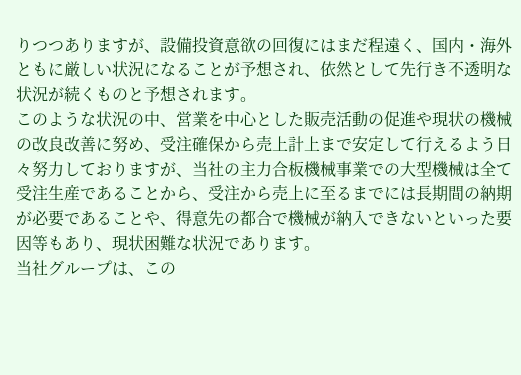りつつありますが、設備投資意欲の回復にはまだ程遠く、国内・海外ともに厳しい状況になることが予想され、依然として先行き不透明な状況が続くものと予想されます。
このような状況の中、営業を中心とした販売活動の促進や現状の機械の改良改善に努め、受注確保から売上計上まで安定して行えるよう日々努力しておりますが、当社の主力合板機械事業での大型機械は全て受注生産であることから、受注から売上に至るまでには長期間の納期が必要であることや、得意先の都合で機械が納入できないといった要因等もあり、現状困難な状況であります。
当社グループは、この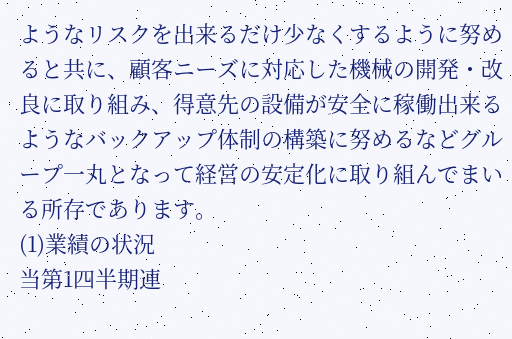ようなリスクを出来るだけ少なくするように努めると共に、顧客ニーズに対応した機械の開発・改良に取り組み、得意先の設備が安全に稼働出来るようなバックアップ体制の構築に努めるなどグループ一丸となって経営の安定化に取り組んでまいる所存であります。
(1)業績の状況
当第1四半期連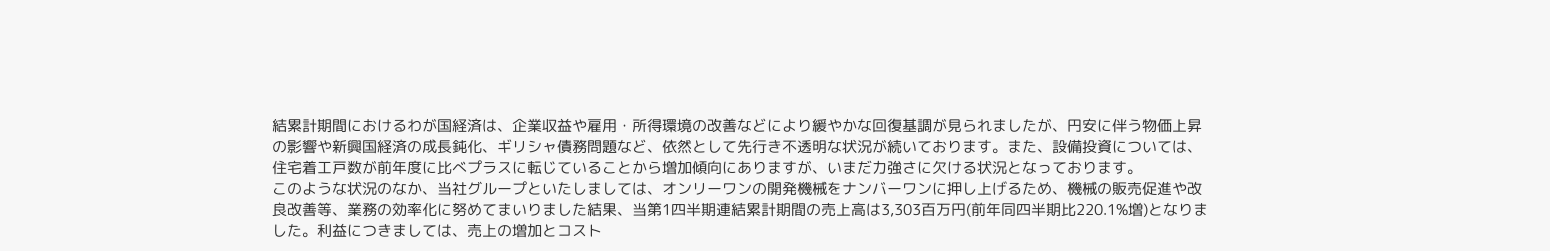結累計期間におけるわが国経済は、企業収益や雇用・所得環境の改善などにより緩やかな回復基調が見られましたが、円安に伴う物価上昇の影響や新興国経済の成長鈍化、ギリシャ債務問題など、依然として先行き不透明な状況が続いております。また、設備投資については、住宅着工戸数が前年度に比べプラスに転じていることから増加傾向にありますが、いまだ力強さに欠ける状況となっております。
このような状況のなか、当社グループといたしましては、オンリーワンの開発機械をナンバーワンに押し上げるため、機械の販売促進や改良改善等、業務の効率化に努めてまいりました結果、当第1四半期連結累計期間の売上高は3,303百万円(前年同四半期比220.1%増)となりました。利益につきましては、売上の増加とコスト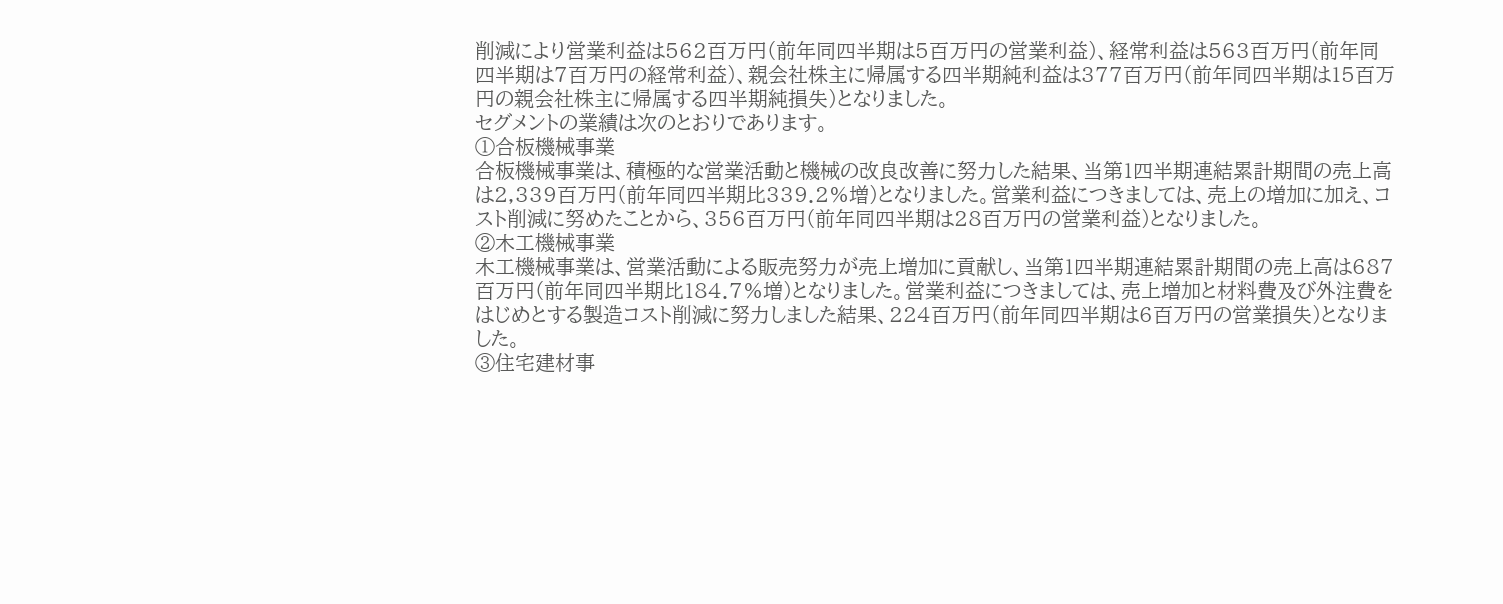削減により営業利益は562百万円(前年同四半期は5百万円の営業利益)、経常利益は563百万円(前年同四半期は7百万円の経常利益)、親会社株主に帰属する四半期純利益は377百万円(前年同四半期は15百万円の親会社株主に帰属する四半期純損失)となりました。
セグメントの業績は次のとおりであります。
①合板機械事業
合板機械事業は、積極的な営業活動と機械の改良改善に努力した結果、当第1四半期連結累計期間の売上高は2,339百万円(前年同四半期比339.2%増)となりました。営業利益につきましては、売上の増加に加え、コスト削減に努めたことから、356百万円(前年同四半期は28百万円の営業利益)となりました。
②木工機械事業
木工機械事業は、営業活動による販売努力が売上増加に貢献し、当第1四半期連結累計期間の売上高は687百万円(前年同四半期比184.7%増)となりました。営業利益につきましては、売上増加と材料費及び外注費をはじめとする製造コスト削減に努力しました結果、224百万円(前年同四半期は6百万円の営業損失)となりました。
③住宅建材事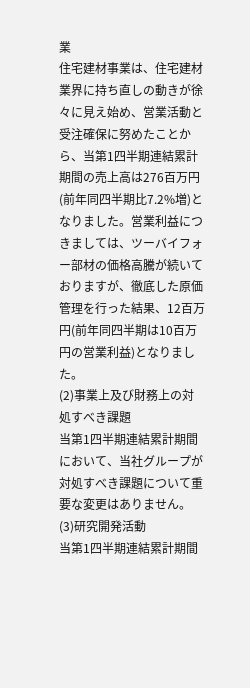業
住宅建材事業は、住宅建材業界に持ち直しの動きが徐々に見え始め、営業活動と受注確保に努めたことから、当第1四半期連結累計期間の売上高は276百万円(前年同四半期比7.2%増)となりました。営業利益につきましては、ツーバイフォー部材の価格高騰が続いておりますが、徹底した原価管理を行った結果、12百万円(前年同四半期は10百万円の営業利益)となりました。
(2)事業上及び財務上の対処すべき課題
当第1四半期連結累計期間において、当社グループが対処すべき課題について重要な変更はありません。
(3)研究開発活動
当第1四半期連結累計期間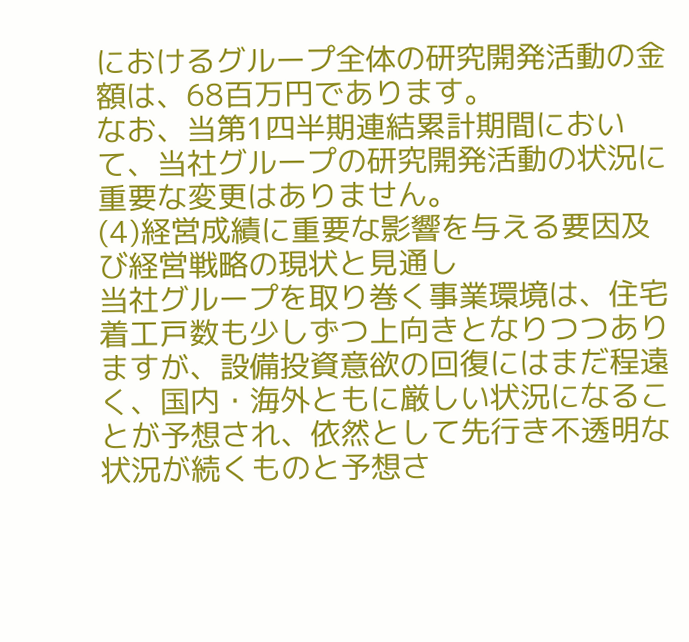におけるグループ全体の研究開発活動の金額は、68百万円であります。
なお、当第1四半期連結累計期間において、当社グループの研究開発活動の状況に重要な変更はありません。
(4)経営成績に重要な影響を与える要因及び経営戦略の現状と見通し
当社グループを取り巻く事業環境は、住宅着工戸数も少しずつ上向きとなりつつありますが、設備投資意欲の回復にはまだ程遠く、国内・海外ともに厳しい状況になることが予想され、依然として先行き不透明な状況が続くものと予想さ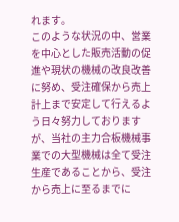れます。
このような状況の中、営業を中心とした販売活動の促進や現状の機械の改良改善に努め、受注確保から売上計上まで安定して行えるよう日々努力しておりますが、当社の主力合板機械事業での大型機械は全て受注生産であることから、受注から売上に至るまでに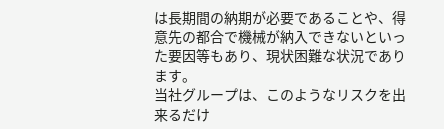は長期間の納期が必要であることや、得意先の都合で機械が納入できないといった要因等もあり、現状困難な状況であります。
当社グループは、このようなリスクを出来るだけ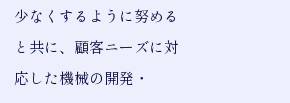少なくするように努めると共に、顧客ニーズに対応した機械の開発・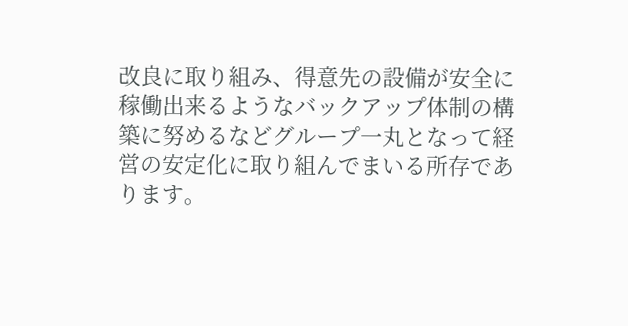改良に取り組み、得意先の設備が安全に稼働出来るようなバックアップ体制の構築に努めるなどグループ一丸となって経営の安定化に取り組んでまいる所存であります。